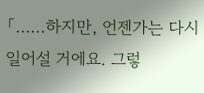「……하지만, 언젠가는 다시 일어설 거에요. 그렇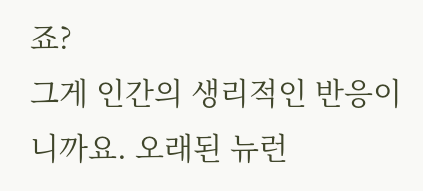죠?
그게 인간의 생리적인 반응이니까요. 오래된 뉴런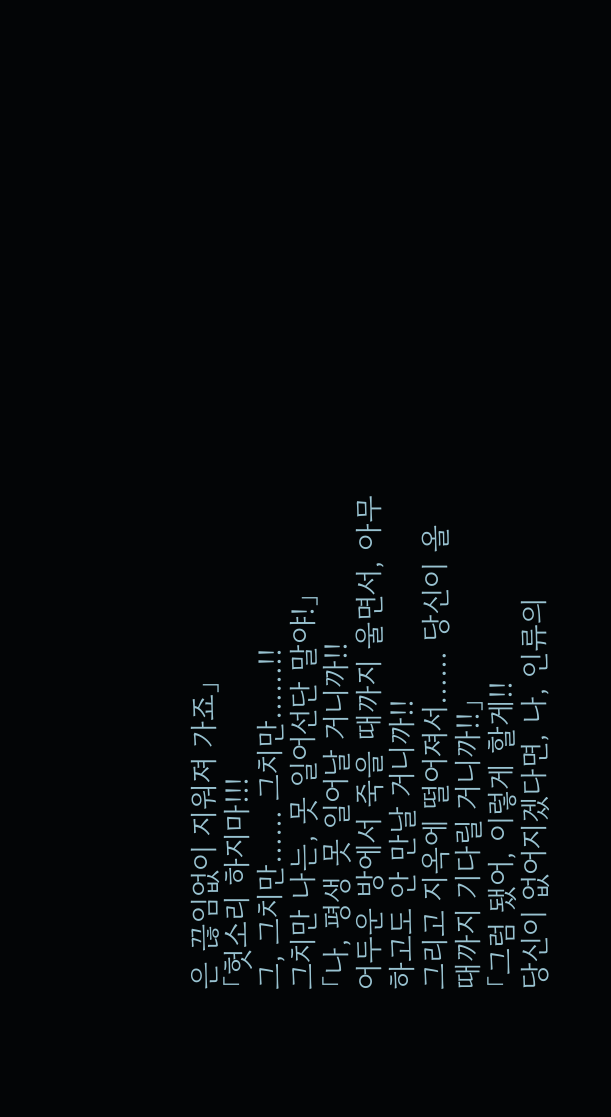은 끊임없이 지워져 가죠」
「헛소리 하지마!!!
그, 그치만…… 그치만……!!
그치만 나는, 못 일어선단 말야!」
「나, 평생 못 일어날 거니까!!
어두운 방에서 죽을 때까지 울면서, 아무하고도 안 만날 거니까!!
그리고 지옥에 떨어져서…… 당신이 올 때까지 기다릴 거니까!!」
「그럼 됐어, 이렇게 할게!!
당신이 없어지겠다면, 나, 인류의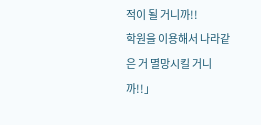적이 될 거니까!!
학원을 이용해서 나라같은 거 멸망시킬 거니까!!」